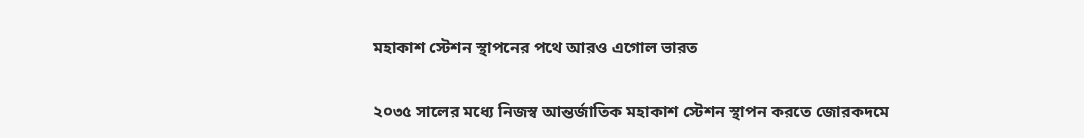মহাকাশ স্টেশন স্থাপনের পথে আরও এগোল ভারত

২০৩৫ সালের মধ্যে নিজস্ব আন্তর্জাতিক মহাকাশ স্টেশন স্থাপন করতে জোরকদমে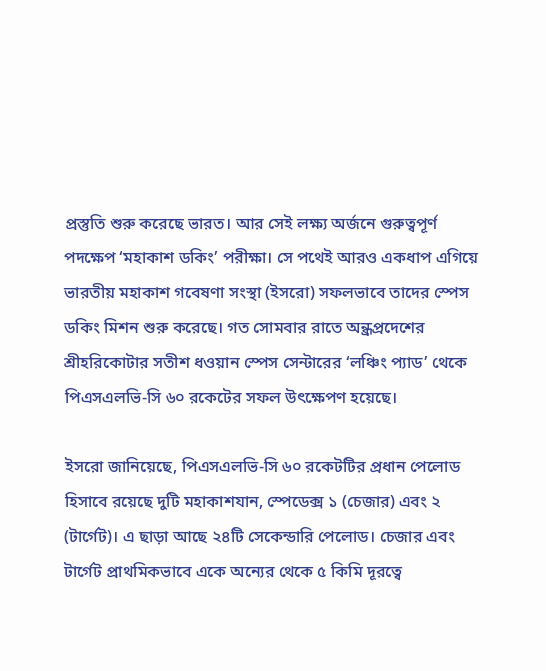প্রস্তুতি শুরু করেছে ভারত। আর সেই লক্ষ্য অর্জনে গুরুত্বপূর্ণ পদক্ষেপ ‘মহাকাশ ডকিং’ পরীক্ষা। সে পথেই আরও একধাপ এগিয়ে ভারতীয় মহাকাশ গবেষণা সংস্থা (ইসরো) সফলভাবে তাদের স্পেস ডকিং মিশন শুরু করেছে। গত সোমবার রাতে অন্ধ্রপ্রদেশের শ্রীহরিকোটার সতীশ ধওয়ান স্পেস সেন্টারের ‘লঞ্চিং প্যাড’ থেকে পিএসএলভি-সি ৬০ রকেটের সফল উৎক্ষেপণ হয়েছে।

ইসরো জানিয়েছে, পিএসএলভি-সি ৬০ রকেটটির প্রধান পেলোড হিসাবে রয়েছে দুটি মহাকাশযান, স্পেডেক্স ১ (চেজার) এবং ২ (টার্গেট)। এ ছাড়া আছে ২৪টি সেকেন্ডারি পেলোড। চেজার এবং টার্গেট প্রাথমিকভাবে একে অন্যের থেকে ৫ কিমি দূরত্বে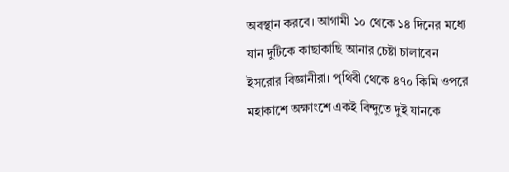অবস্থান করবে। আগামী ১০ থেকে ১৪ দিনের মধ্যে যান দুটিকে কাছাকাছি আনার চেষ্টা চালাবেন ইসরোর বিজ্ঞানীরা। পৃথিবী থেকে ৪৭০ কিমি ওপরে মহাকাশে অক্ষাংশে একই বিন্দুতে দুই যানকে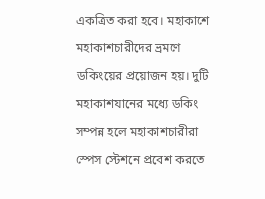একত্রিত করা হবে। মহাকাশে মহাকাশচারীদের ভ্রমণে ডকিংয়ের প্রয়োজন হয়। দুটি মহাকাশযানের মধ্যে ডকিং সম্পন্ন হলে মহাকাশচারীরা স্পেস স্টেশনে প্রবেশ করতে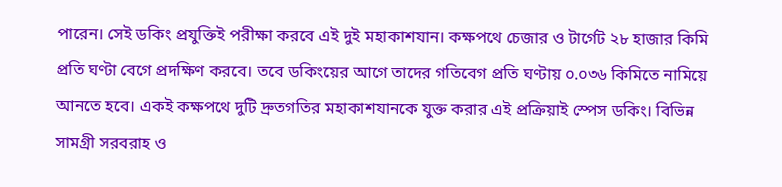পারেন। সেই ডকিং প্রযুক্তিই পরীক্ষা করবে এই দুই মহাকাশযান। কক্ষপথে চেজার ও টার্গেট ২৮ হাজার কিমি প্রতি ঘণ্টা বেগে প্রদক্ষিণ করবে। তবে ডকিংয়ের আগে তাদের গতিবেগ প্রতি ঘণ্টায় ০.০৩৬ কিমিতে নামিয়ে আনতে হবে। একই কক্ষপথে দুটি দ্রুতগতির মহাকাশযানকে যুক্ত করার এই প্রক্রিয়াই স্পেস ডকিং। বিভিন্ন সামগ্রী সরবরাহ ও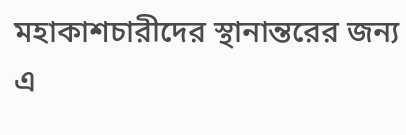মহাকাশচারীদের স্থানান্তরের জন্য এ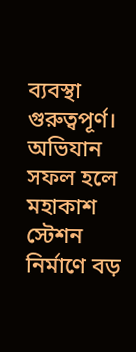ব্যবস্থা গুরুত্বপূর্ণ। অভিযান সফল হলে মহাকাশ স্টেশন নির্মাণে বড়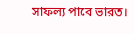সাফল্য পাবে ভারত।